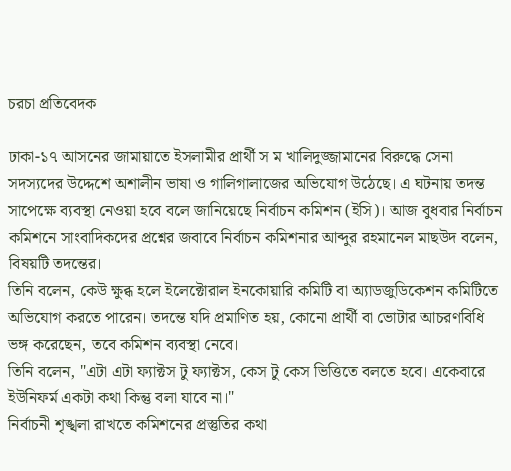চরচা প্রতিবেদক

ঢাকা-১৭ আসনের জামায়াতে ইসলামীর প্রার্থী স ম খালিদুজ্জামানের বিরুদ্ধে সেনা সদস্যদের উদ্দেশে অশালীন ভাষা ও গালিগালাজের অভিযোগ উঠেছে। এ ঘটনায় তদন্ত সাপেক্ষে ব্যবস্থা নেওয়া হবে বলে জানিয়েছে নির্বাচন কমিশন (ইসি)। আজ বুধবার নির্বাচন কমিশনে সাংবাদিকদের প্রশ্নের জবাবে নির্বাচন কমিশনার আব্দুর রহমানেল মাছউদ বলেন, বিষয়টি তদন্তের।
তিনি বলেন, কেউ ক্ষুব্ধ হলে ইলেক্টোরাল ইনকোয়ারি কমিটি বা অ্যাডজুডিকেশন কমিটিতে অভিযোগ করতে পারেন। তদন্তে যদি প্রমাণিত হয়, কোনো প্রার্থী বা ভোটার আচরণবিধি ভঙ্গ করেছেন, তবে কমিশন ব্যবস্থা নেবে।
তিনি বলেন, "এটা এটা ফ্যাক্টস টু ফ্যাক্টস, কেস টু কেস ভিত্তিতে বলতে হবে। একেবারে ইউনিফর্ম একটা কথা কিন্তু বলা যাবে না।"
নির্বাচনী শৃঙ্খলা রাখতে কমিশনের প্রস্তুতির কথা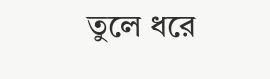তুলে ধরে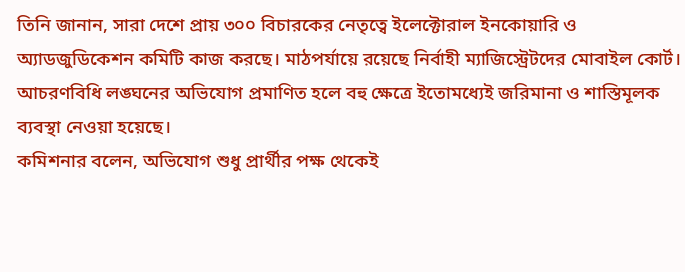তিনি জানান, সারা দেশে প্রায় ৩০০ বিচারকের নেতৃত্বে ইলেক্টোরাল ইনকোয়ারি ও অ্যাডজুডিকেশন কমিটি কাজ করছে। মাঠপর্যায়ে রয়েছে নির্বাহী ম্যাজিস্ট্রেটদের মোবাইল কোর্ট। আচরণবিধি লঙ্ঘনের অভিযোগ প্রমাণিত হলে বহু ক্ষেত্রে ইতোমধ্যেই জরিমানা ও শাস্তিমূলক ব্যবস্থা নেওয়া হয়েছে।
কমিশনার বলেন, অভিযোগ শুধু প্রার্থীর পক্ষ থেকেই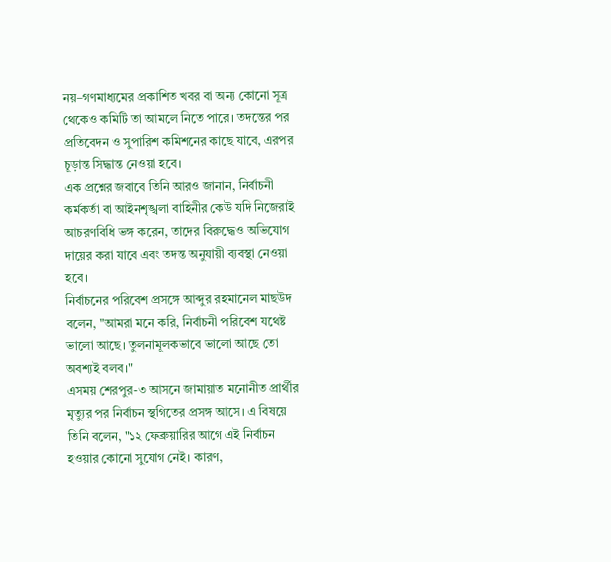নয়–গণমাধ্যমের প্রকাশিত খবর বা অন্য কোনো সূত্র থেকেও কমিটি তা আমলে নিতে পারে। তদন্তের পর প্রতিবেদন ও সুপারিশ কমিশনের কাছে যাবে, এরপর চূড়ান্ত সিদ্ধান্ত নেওয়া হবে।
এক প্রশ্নের জবাবে তিনি আরও জানান, নির্বাচনী কর্মকর্তা বা আইনশৃঙ্খলা বাহিনীর কেউ যদি নিজেরাই আচরণবিধি ভঙ্গ করেন, তাদের বিরুদ্ধেও অভিযোগ দায়ের করা যাবে এবং তদন্ত অনুযায়ী ব্যবস্থা নেওয়া হবে।
নির্বাচনের পরিবেশ প্রসঙ্গে আব্দুর রহমানেল মাছউদ বলেন, "আমরা মনে করি, নির্বাচনী পরিবেশ যথেষ্ট ভালো আছে। তুলনামূলকভাবে ভালো আছে তো অবশ্যই বলব।"
এসময় শেরপুর-৩ আসনে জামায়াত মনোনীত প্রার্থীর মৃত্যুর পর নির্বাচন স্থগিতের প্রসঙ্গ আসে। এ বিষয়ে তিনি বলেন, "১২ ফেব্রুয়ারির আগে এই নির্বাচন হওয়ার কোনো সুযোগ নেই। কারণ,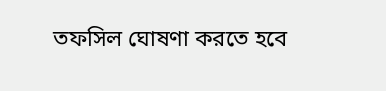তফসিল ঘোষণা করতে হবে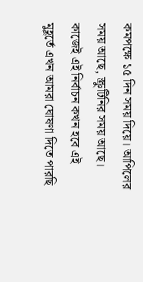কমপক্ষে ১৫ দিন সময় দিয়ে। আপিলের সময় আছে, স্ক্রুটিনির সময় আছে। কাজেই এই নির্বাচন কখন হবে এই মুহূর্তে এখন আমরা ঘোষণা দিতে পারছি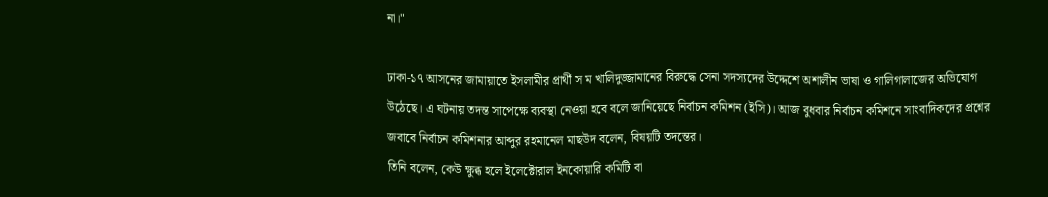না।"

ঢাকা-১৭ আসনের জামায়াতে ইসলামীর প্রার্থী স ম খালিদুজ্জামানের বিরুদ্ধে সেনা সদস্যদের উদ্দেশে অশালীন ভাষা ও গালিগালাজের অভিযোগ উঠেছে। এ ঘটনায় তদন্ত সাপেক্ষে ব্যবস্থা নেওয়া হবে বলে জানিয়েছে নির্বাচন কমিশন (ইসি)। আজ বুধবার নির্বাচন কমিশনে সাংবাদিকদের প্রশ্নের জবাবে নির্বাচন কমিশনার আব্দুর রহমানেল মাছউদ বলেন, বিষয়টি তদন্তের।
তিনি বলেন, কেউ ক্ষুব্ধ হলে ইলেক্টোরাল ইনকোয়ারি কমিটি বা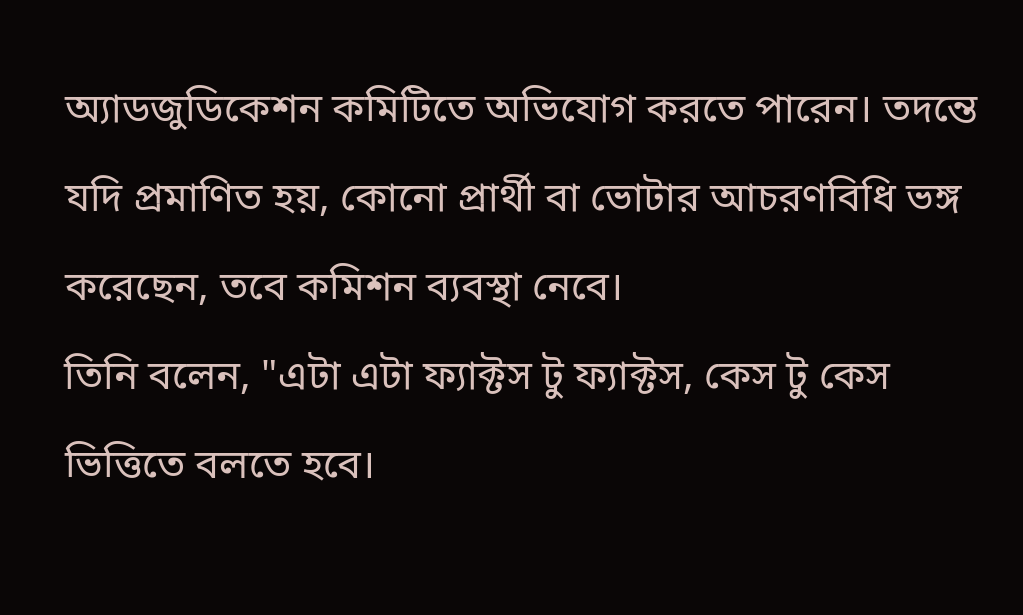অ্যাডজুডিকেশন কমিটিতে অভিযোগ করতে পারেন। তদন্তে যদি প্রমাণিত হয়, কোনো প্রার্থী বা ভোটার আচরণবিধি ভঙ্গ করেছেন, তবে কমিশন ব্যবস্থা নেবে।
তিনি বলেন, "এটা এটা ফ্যাক্টস টু ফ্যাক্টস, কেস টু কেস ভিত্তিতে বলতে হবে।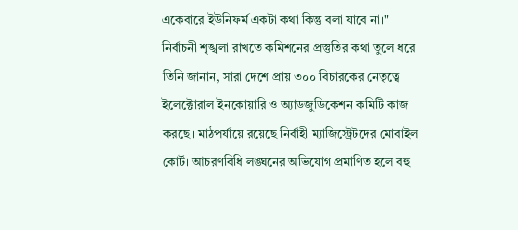একেবারে ইউনিফর্ম একটা কথা কিন্তু বলা যাবে না।"
নির্বাচনী শৃঙ্খলা রাখতে কমিশনের প্রস্তুতির কথা তুলে ধরে তিনি জানান, সারা দেশে প্রায় ৩০০ বিচারকের নেতৃত্বে ইলেক্টোরাল ইনকোয়ারি ও অ্যাডজুডিকেশন কমিটি কাজ করছে। মাঠপর্যায়ে রয়েছে নির্বাহী ম্যাজিস্ট্রেটদের মোবাইল কোর্ট। আচরণবিধি লঙ্ঘনের অভিযোগ প্রমাণিত হলে বহু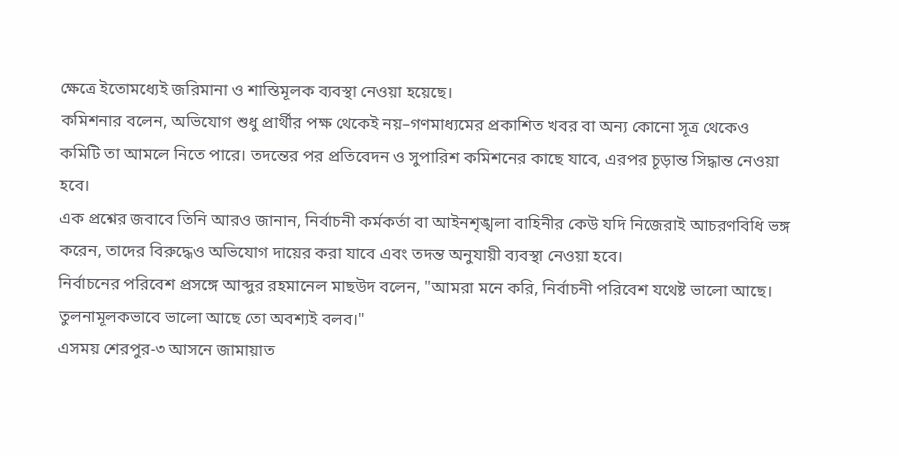ক্ষেত্রে ইতোমধ্যেই জরিমানা ও শাস্তিমূলক ব্যবস্থা নেওয়া হয়েছে।
কমিশনার বলেন, অভিযোগ শুধু প্রার্থীর পক্ষ থেকেই নয়–গণমাধ্যমের প্রকাশিত খবর বা অন্য কোনো সূত্র থেকেও কমিটি তা আমলে নিতে পারে। তদন্তের পর প্রতিবেদন ও সুপারিশ কমিশনের কাছে যাবে, এরপর চূড়ান্ত সিদ্ধান্ত নেওয়া হবে।
এক প্রশ্নের জবাবে তিনি আরও জানান, নির্বাচনী কর্মকর্তা বা আইনশৃঙ্খলা বাহিনীর কেউ যদি নিজেরাই আচরণবিধি ভঙ্গ করেন, তাদের বিরুদ্ধেও অভিযোগ দায়ের করা যাবে এবং তদন্ত অনুযায়ী ব্যবস্থা নেওয়া হবে।
নির্বাচনের পরিবেশ প্রসঙ্গে আব্দুর রহমানেল মাছউদ বলেন, "আমরা মনে করি, নির্বাচনী পরিবেশ যথেষ্ট ভালো আছে। তুলনামূলকভাবে ভালো আছে তো অবশ্যই বলব।"
এসময় শেরপুর-৩ আসনে জামায়াত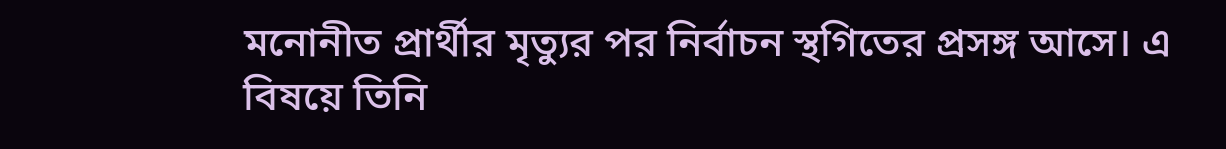মনোনীত প্রার্থীর মৃত্যুর পর নির্বাচন স্থগিতের প্রসঙ্গ আসে। এ বিষয়ে তিনি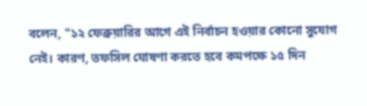বলেন, "১২ ফেব্রুয়ারির আগে এই নির্বাচন হওয়ার কোনো সুযোগ নেই। কারণ, তফসিল ঘোষণা করতে হবে কমপক্ষে ১৫ দিন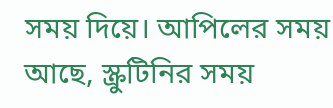সময় দিয়ে। আপিলের সময় আছে, স্ক্রুটিনির সময়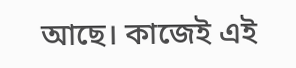আছে। কাজেই এই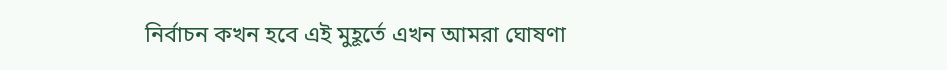নির্বাচন কখন হবে এই মুহূর্তে এখন আমরা ঘোষণা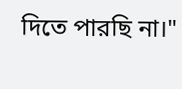দিতে পারছি না।"